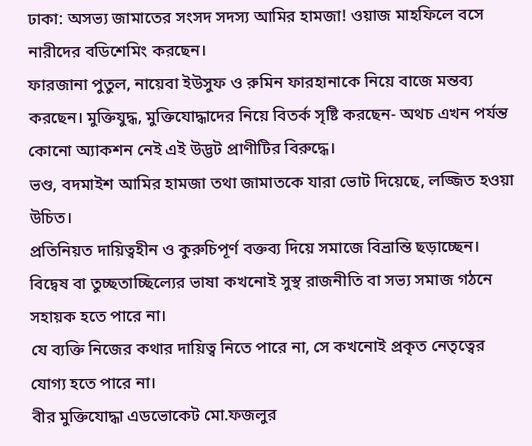ঢাকা: অসভ্য জামাতের সংসদ সদস্য আমির হামজা! ওয়াজ মাহফিলে বসে নারীদের বডিশেমিং করছেন।
ফারজানা পুতুল, নায়েবা ইউসুফ ও রুমিন ফারহানাকে নিয়ে বাজে মন্তব্য করছেন। মুক্তিযুদ্ধ, মুক্তিযোদ্ধাদের নিয়ে বিতর্ক সৃষ্টি করছেন- অথচ এখন পর্যন্ত কোনো অ্যাকশন নেই এই উদ্ভট প্রাণীটির বিরুদ্ধে।
ভণ্ড, বদমাইশ আমির হামজা তথা জামাতকে যারা ভোট দিয়েছে, লজ্জিত হওয়া উচিত।
প্রতিনিয়ত দায়িত্বহীন ও কুরুচিপূর্ণ বক্তব্য দিয়ে সমাজে বিভ্রান্তি ছড়াচ্ছেন।
বিদ্বেষ বা তুচ্ছতাচ্ছিল্যের ভাষা কখনোই সুস্থ রাজনীতি বা সভ্য সমাজ গঠনে সহায়ক হতে পারে না।
যে ব্যক্তি নিজের কথার দায়িত্ব নিতে পারে না, সে কখনোই প্রকৃত নেতৃত্বের যোগ্য হতে পারে না।
বীর মুক্তিযোদ্ধা এডভোকেট মো.ফজলুর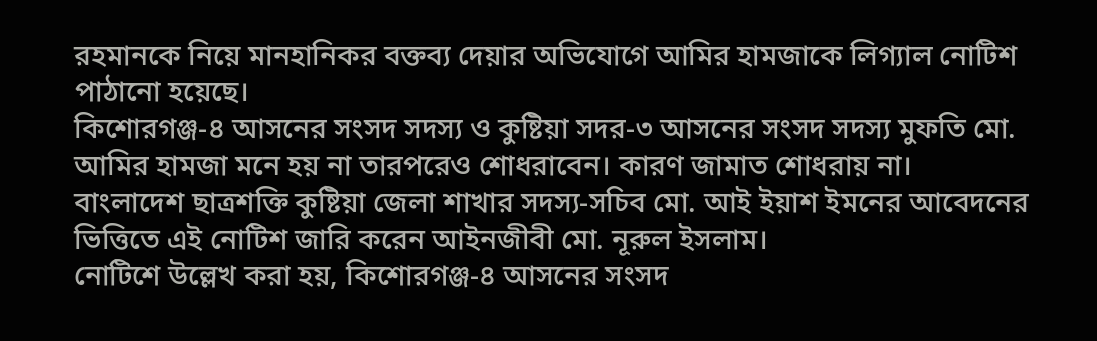রহমানকে নিয়ে মানহানিকর বক্তব্য দেয়ার অভিযোগে আমির হামজাকে লিগ্যাল নোটিশ পাঠানো হয়েছে।
কিশোরগঞ্জ-৪ আসনের সংসদ সদস্য ও কুষ্টিয়া সদর-৩ আসনের সংসদ সদস্য মুফতি মো. আমির হামজা মনে হয় না তারপরেও শোধরাবেন। কারণ জামাত শোধরায় না।
বাংলাদেশ ছাত্রশক্তি কুষ্টিয়া জেলা শাখার সদস্য-সচিব মো. আই ইয়াশ ইমনের আবেদনের ভিত্তিতে এই নোটিশ জারি করেন আইনজীবী মো. নূরুল ইসলাম।
নোটিশে উল্লেখ করা হয়, কিশোরগঞ্জ-৪ আসনের সংসদ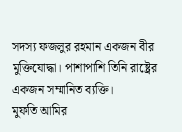সদস্য ফজলুর রহমান একজন বীর মুক্তিযোদ্ধা। পাশাপাশি তিনি রাষ্ট্রের একজন সম্মানিত ব্যক্তি।
মুফতি আমির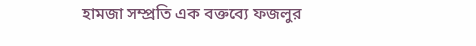হামজা সম্প্রতি এক বক্তব্যে ফজলুর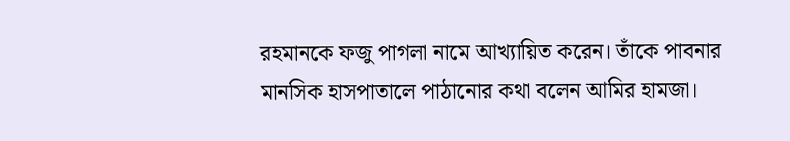রহমানকে ফজু পাগলা নামে আখ্যায়িত করেন। তাঁকে পাবনার মানসিক হাসপাতালে পাঠানোর কথা বলেন আমির হামজা।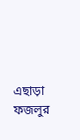এছাড়া ফজলুর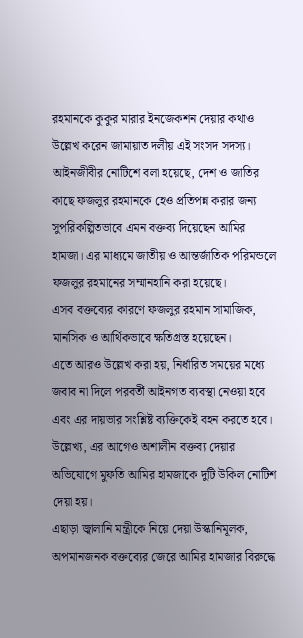রহমানকে কুকুর মারার ইনজেকশন দেয়ার কথাও উল্লেখ করেন জামায়াত দলীয় এই সংসদ সদস্য।
আইনজীবীর নোটিশে বলা হয়েছে, দেশ ও জাতির কাছে ফজলুর রহমানকে হেও প্রতিপন্ন করার জন্য সুপরিকল্পিতভাবে এমন বক্তব্য দিয়েছেন আমির হামজা। এর মাধ্যমে জাতীয় ও আন্তর্জাতিক পরিমন্ডলে ফজলুর রহমানের সম্মানহানি করা হয়েছে।
এসব বক্তব্যের কারণে ফজলুর রহমান সামাজিক, মানসিক ও আর্থিকভাবে ক্ষতিগ্রস্ত হয়েছেন।
এতে আরও উল্লেখ করা হয়, নির্ধারিত সময়ের মধ্যে জবাব না দিলে পরবর্তী আইনগত ব্যবস্থা নেওয়া হবে এবং এর দায়ভার সংশ্লিষ্ট ব্যক্তিকেই বহন করতে হবে।
উল্লেখ্য, এর আগেও অশালীন বক্তব্য দেয়ার অভিযোগে মুফতি আমির হামজাকে দুটি উকিল নোটিশ দেয়া হয়।
এছাড়া জ্বালানি মন্ত্রীকে নিয়ে দেয়া উস্কানিমূলক, অপমানজনক বক্তব্যের জেরে আমির হামজার বিরুদ্ধে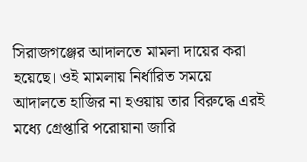সিরাজগঞ্জের আদালতে মামলা দায়ের করা হয়েছে। ওই মামলায় নির্ধারিত সময়ে আদালতে হাজির না হওয়ায় তার বিরুদ্ধে এরই মধ্যে গ্রেপ্তারি পরোয়ানা জারি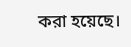করা হয়েছে।